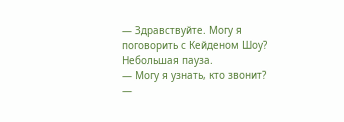— Здравствуйте. Могу я поговорить с Кейденом Шоу?
Небольшая пауза.
— Могу я узнать, кто звонит?
—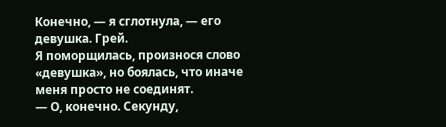Конечно, — я сглотнула, — его девушка. Грей.
Я поморщилась, произнося слово «девушка», но боялась, что иначе меня просто не соединят.
— О, конечно. Секунду,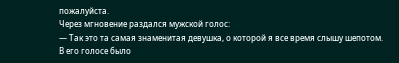пожалуйста.
Через мгновение раздался мужской голос:
— Так это та самая знаменитая девушка, о которой я все время слышу шепотом.
В его голосе было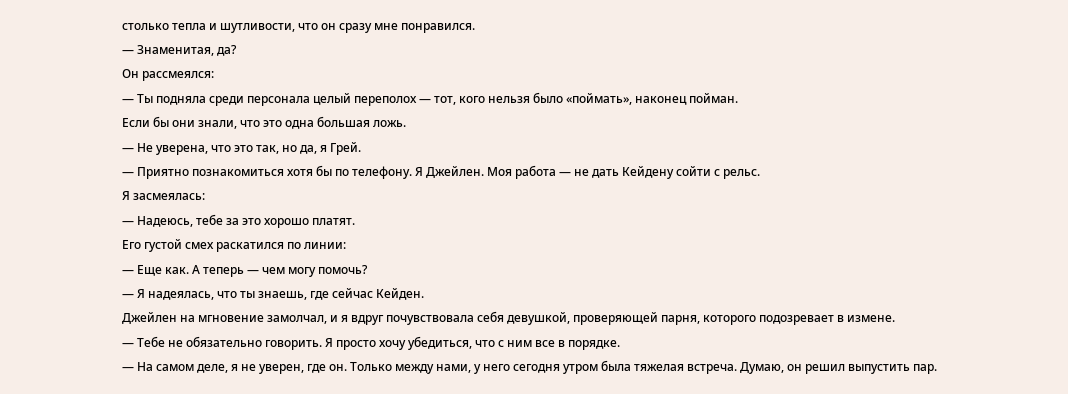столько тепла и шутливости, что он сразу мне понравился.
— Знаменитая, да?
Он рассмеялся:
— Ты подняла среди персонала целый переполох — тот, кого нельзя было «поймать», наконец пойман.
Если бы они знали, что это одна большая ложь.
— Не уверена, что это так, но да, я Грей.
— Приятно познакомиться хотя бы по телефону. Я Джейлен. Моя работа — не дать Кейдену сойти с рельс.
Я засмеялась:
— Надеюсь, тебе за это хорошо платят.
Его густой смех раскатился по линии:
— Еще как. А теперь — чем могу помочь?
— Я надеялась, что ты знаешь, где сейчас Кейден.
Джейлен на мгновение замолчал, и я вдруг почувствовала себя девушкой, проверяющей парня, которого подозревает в измене.
— Тебе не обязательно говорить. Я просто хочу убедиться, что с ним все в порядке.
— На самом деле, я не уверен, где он. Только между нами, у него сегодня утром была тяжелая встреча. Думаю, он решил выпустить пар.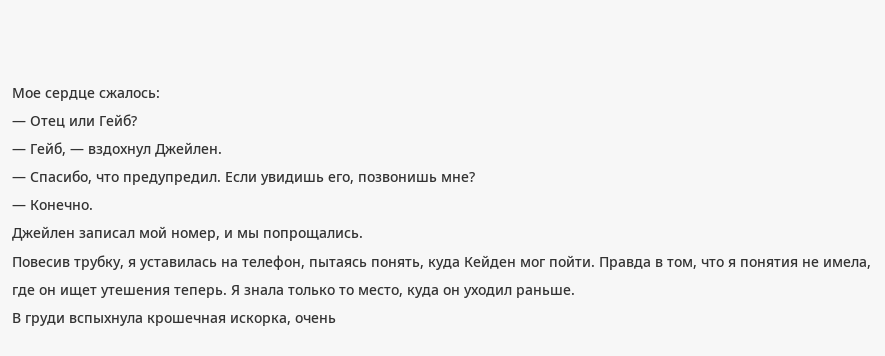Мое сердце сжалось:
— Отец или Гейб?
— Гейб, — вздохнул Джейлен.
— Спасибо, что предупредил. Если увидишь его, позвонишь мне?
— Конечно.
Джейлен записал мой номер, и мы попрощались.
Повесив трубку, я уставилась на телефон, пытаясь понять, куда Кейден мог пойти. Правда в том, что я понятия не имела, где он ищет утешения теперь. Я знала только то место, куда он уходил раньше.
В груди вспыхнула крошечная искорка, очень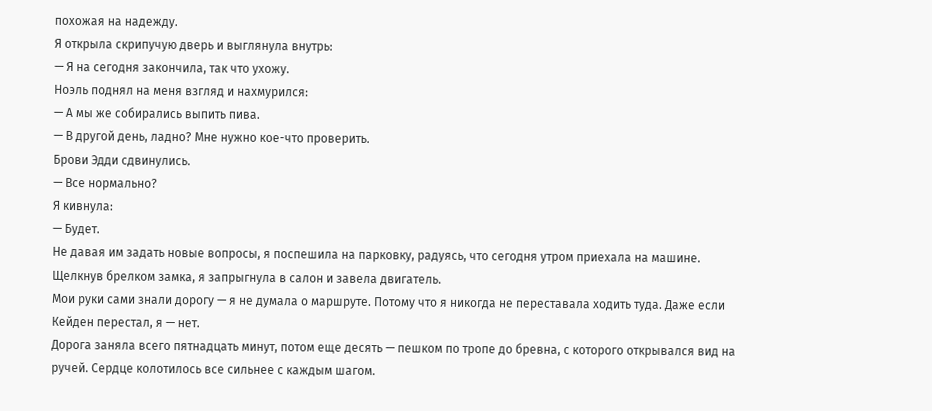похожая на надежду.
Я открыла скрипучую дверь и выглянула внутрь:
— Я на сегодня закончила, так что ухожу.
Ноэль поднял на меня взгляд и нахмурился:
— А мы же собирались выпить пива.
— В другой день, ладно? Мне нужно кое-что проверить.
Брови Эдди сдвинулись.
— Все нормально?
Я кивнула:
— Будет.
Не давая им задать новые вопросы, я поспешила на парковку, радуясь, что сегодня утром приехала на машине. Щелкнув брелком замка, я запрыгнула в салон и завела двигатель.
Мои руки сами знали дорогу — я не думала о маршруте. Потому что я никогда не переставала ходить туда. Даже если Кейден перестал, я — нет.
Дорога заняла всего пятнадцать минут, потом еще десять — пешком по тропе до бревна, с которого открывался вид на ручей. Сердце колотилось все сильнее с каждым шагом.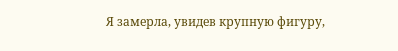Я замерла, увидев крупную фигуру,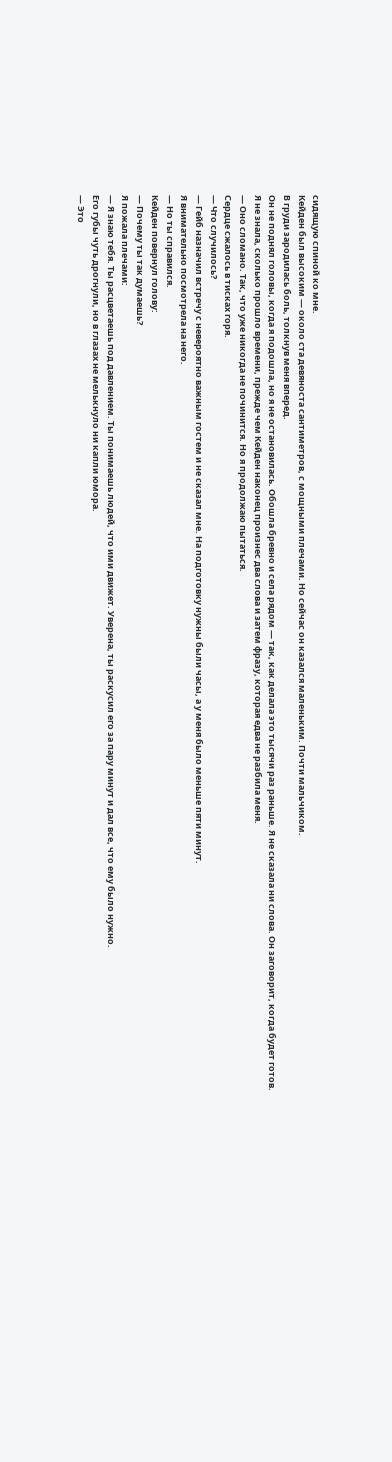сидящую спиной ко мне.
Кейден был высоким — около ста девяноста сантиметров, с мощными плечами. Но сейчас он казался маленьким. Почти мальчиком.
В груди зародилась боль, толкнув меня вперед.
Он не поднял головы, когда я подошла, но я не остановилась. Обошла бревно и села рядом — так, как делала это тысячи раз раньше. Я не сказала ни слова. Он заговорит, когда будет готов.
Я не знала, сколько прошло времени, прежде чем Кейден наконец произнес два слова и затем фразу, которая едва не разбила меня.
— Оно сломано. Так, что уже никогда не починится. Но я продолжаю пытаться.
Сердце сжалось в тисках горя.
— Что случилось?
— Гейб назначил встречу с невероятно важным гостем и не сказал мне. На подготовку нужны были часы, а у меня было меньше пяти минут.
Я внимательно посмотрела на него.
— Но ты справился.
Кейден повернул голову:
— Почему ты так думаешь?
Я пожала плечами:
— Я знаю тебя. Ты расцветаешь под давлением. Ты понимаешь людей, что ими движет. Уверена, ты раскусил его за пару минут и дал все, что ему было нужно.
Его губы чуть дрогнули, но в глазах не мелькнуло ни капли юмора.
— Это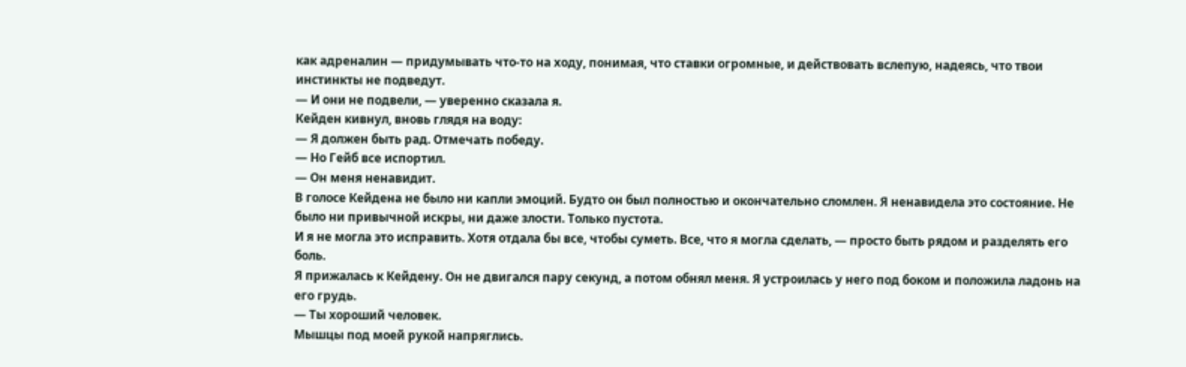как адреналин — придумывать что-то на ходу, понимая, что ставки огромные, и действовать вслепую, надеясь, что твои инстинкты не подведут.
— И они не подвели, — уверенно сказала я.
Кейден кивнул, вновь глядя на воду:
— Я должен быть рад. Отмечать победу.
— Но Гейб все испортил.
— Он меня ненавидит.
В голосе Кейдена не было ни капли эмоций. Будто он был полностью и окончательно сломлен. Я ненавидела это состояние. Не было ни привычной искры, ни даже злости. Только пустота.
И я не могла это исправить. Хотя отдала бы все, чтобы суметь. Все, что я могла сделать, — просто быть рядом и разделять его боль.
Я прижалась к Кейдену. Он не двигался пару секунд, а потом обнял меня. Я устроилась у него под боком и положила ладонь на его грудь.
— Ты хороший человек.
Мышцы под моей рукой напряглись.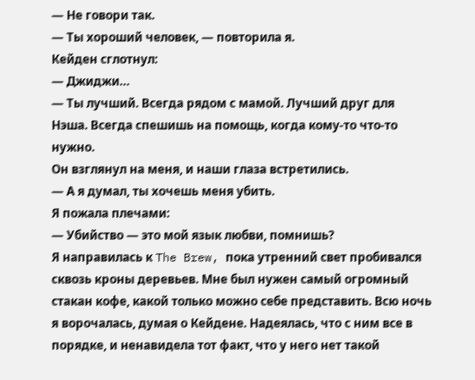— Не говори так.
— Ты хороший человек, — повторила я.
Кейден сглотнул:
— Джиджи…
— Ты лучший. Всегда рядом с мамой. Лучший друг для Нэша. Всегда спешишь на помощь, когда кому-то что-то нужно.
Он взглянул на меня, и наши глаза встретились.
— А я думал, ты хочешь меня убить.
Я пожала плечами:
— Убийство — это мой язык любви, помнишь?
Я направилась к The Brew, пока утренний свет пробивался сквозь кроны деревьев. Мне был нужен самый огромный стакан кофе, какой только можно себе представить. Всю ночь я ворочалась, думая о Кейдене. Надеялась, что с ним все в порядке, и ненавидела тот факт, что у него нет такой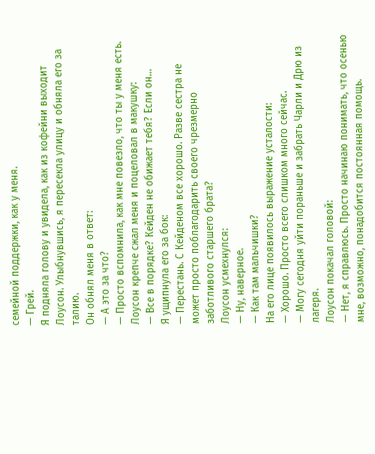семейной поддержки, как у меня.
— Грей.
Я подняла голову и увидела, как из кофейни выходит Лоусон. Улыбнувшись, я пересекла улицу и обняла его за талию.
Он обнял меня в ответ:
— А это за что?
— Просто вспомнила, как мне повезло, что ты у меня есть.
Лоусон крепче сжал меня и поцеловал в макушку:
— Все в порядке? Кейден не обижает тебя? Если он…
Я ущипнула его за бок:
— Перестань. С Кейденом все хорошо. Разве сестра не может просто поблагодарить своего чрезмерно заботливого старшего брата?
Лоусон усмехнулся:
— Ну, наверное.
— Как там мальчишки?
На его лице появилось выражение усталости:
— Хорошо. Просто всего слишком много сейчас.
— Могу сегодня уйти пораньше и забрать Чарли и Дрю из лагеря.
Лоусон покачал головой:
— Нет, я справлюсь. Просто начинаю понимать, что осенью мне, возможно, понадобится постоянная помощь.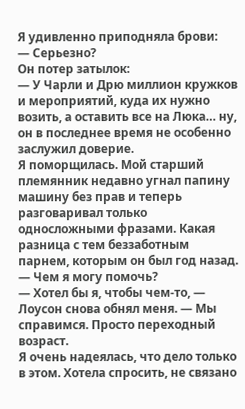Я удивленно приподняла брови:
— Серьезно?
Он потер затылок:
— У Чарли и Дрю миллион кружков и мероприятий, куда их нужно возить, а оставить все на Люка… ну, он в последнее время не особенно заслужил доверие.
Я поморщилась. Мой старший племянник недавно угнал папину машину без прав и теперь разговаривал только односложными фразами. Какая разница с тем беззаботным парнем, которым он был год назад.
— Чем я могу помочь?
— Хотел бы я, чтобы чем-то, — Лоусон снова обнял меня. — Мы справимся. Просто переходный возраст.
Я очень надеялась, что дело только в этом. Хотела спросить, не связано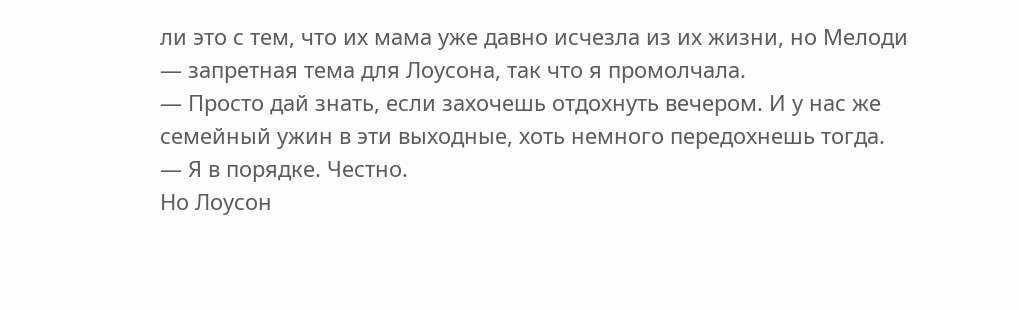ли это с тем, что их мама уже давно исчезла из их жизни, но Мелоди — запретная тема для Лоусона, так что я промолчала.
— Просто дай знать, если захочешь отдохнуть вечером. И у нас же семейный ужин в эти выходные, хоть немного передохнешь тогда.
— Я в порядке. Честно.
Но Лоусон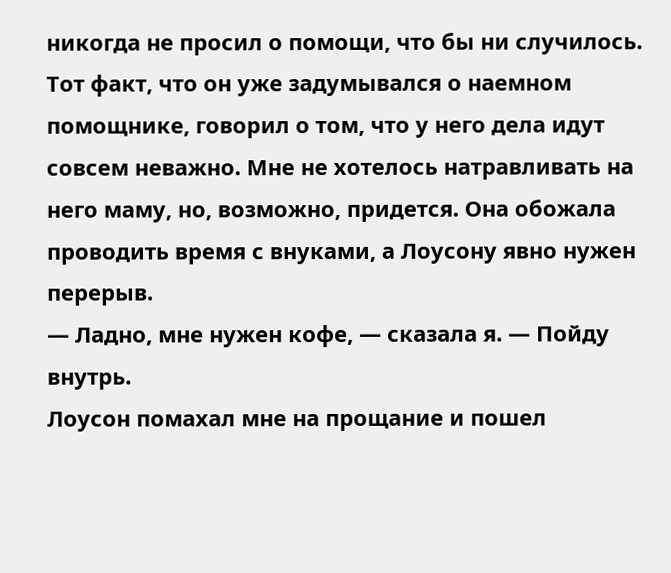никогда не просил о помощи, что бы ни случилось. Тот факт, что он уже задумывался о наемном помощнике, говорил о том, что у него дела идут совсем неважно. Мне не хотелось натравливать на него маму, но, возможно, придется. Она обожала проводить время с внуками, а Лоусону явно нужен перерыв.
— Ладно, мне нужен кофе, — сказала я. — Пойду внутрь.
Лоусон помахал мне на прощание и пошел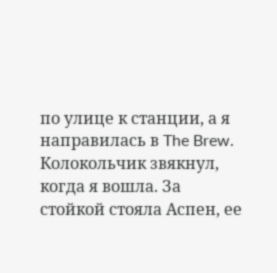по улице к станции, а я направилась в The Brew. Колокольчик звякнул, когда я вошла. За стойкой стояла Аспен, ее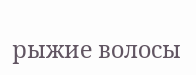рыжие волосы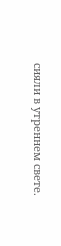сияли в утреннем свете.